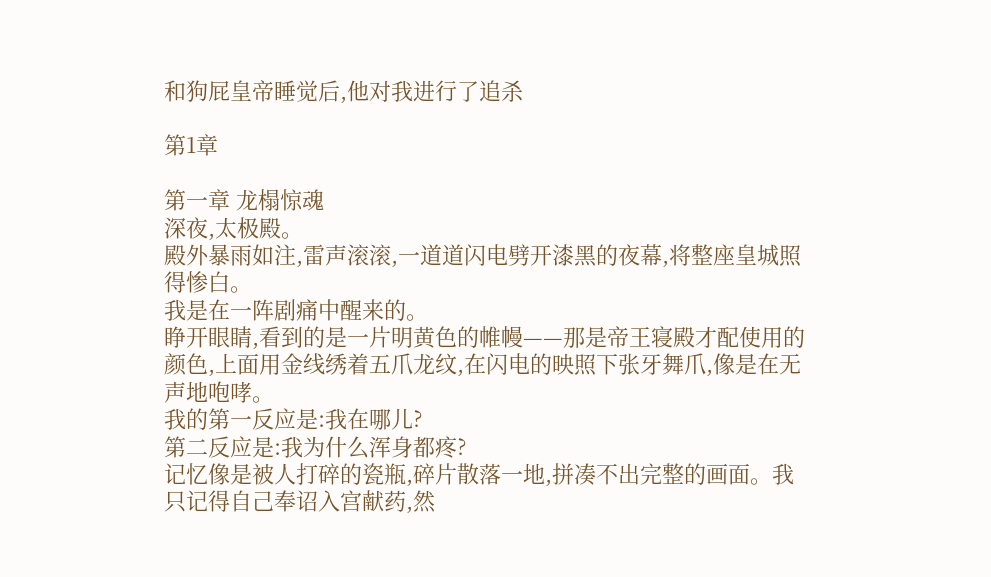和狗屁皇帝睡觉后,他对我进行了追杀

第1章

第一章 龙榻惊魂
深夜,太极殿。
殿外暴雨如注,雷声滚滚,一道道闪电劈开漆黑的夜幕,将整座皇城照得惨白。
我是在一阵剧痛中醒来的。
睁开眼睛,看到的是一片明黄色的帷幔——那是帝王寝殿才配使用的颜色,上面用金线绣着五爪龙纹,在闪电的映照下张牙舞爪,像是在无声地咆哮。
我的第一反应是:我在哪儿?
第二反应是:我为什么浑身都疼?
记忆像是被人打碎的瓷瓶,碎片散落一地,拼凑不出完整的画面。我只记得自己奉诏入宫献药,然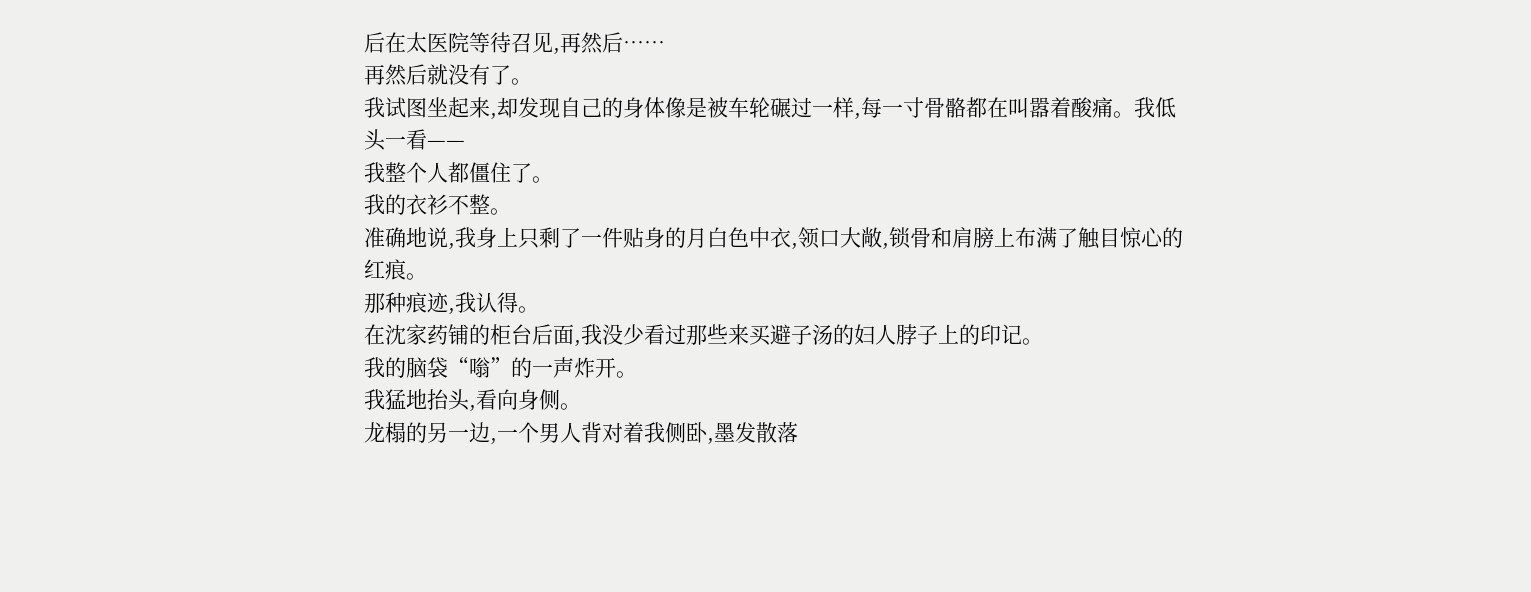后在太医院等待召见,再然后……
再然后就没有了。
我试图坐起来,却发现自己的身体像是被车轮碾过一样,每一寸骨骼都在叫嚣着酸痛。我低头一看——
我整个人都僵住了。
我的衣衫不整。
准确地说,我身上只剩了一件贴身的月白色中衣,领口大敞,锁骨和肩膀上布满了触目惊心的红痕。
那种痕迹,我认得。
在沈家药铺的柜台后面,我没少看过那些来买避子汤的妇人脖子上的印记。
我的脑袋“嗡”的一声炸开。
我猛地抬头,看向身侧。
龙榻的另一边,一个男人背对着我侧卧,墨发散落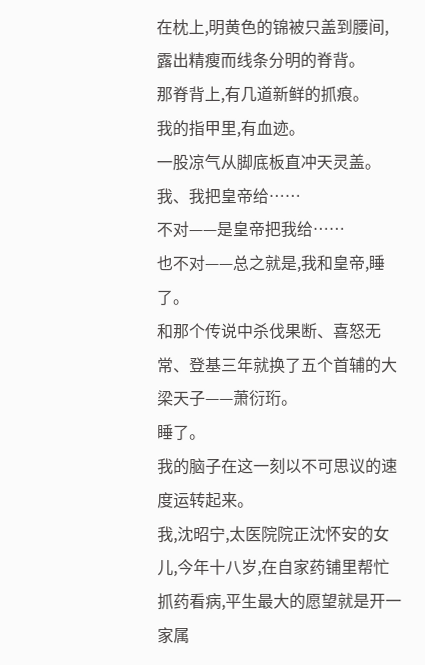在枕上,明黄色的锦被只盖到腰间,露出精瘦而线条分明的脊背。
那脊背上,有几道新鲜的抓痕。
我的指甲里,有血迹。
一股凉气从脚底板直冲天灵盖。
我、我把皇帝给……
不对——是皇帝把我给……
也不对——总之就是,我和皇帝,睡了。
和那个传说中杀伐果断、喜怒无常、登基三年就换了五个首辅的大梁天子——萧衍珩。
睡了。
我的脑子在这一刻以不可思议的速度运转起来。
我,沈昭宁,太医院院正沈怀安的女儿,今年十八岁,在自家药铺里帮忙抓药看病,平生最大的愿望就是开一家属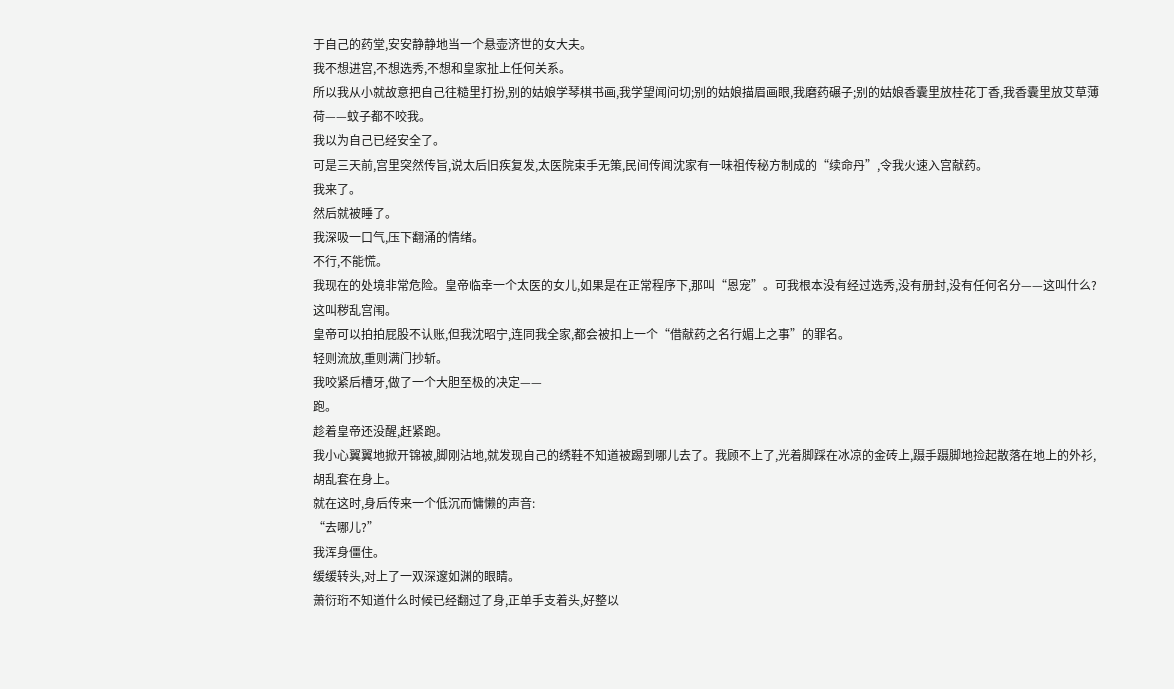于自己的药堂,安安静静地当一个悬壶济世的女大夫。
我不想进宫,不想选秀,不想和皇家扯上任何关系。
所以我从小就故意把自己往糙里打扮,别的姑娘学琴棋书画,我学望闻问切;别的姑娘描眉画眼,我磨药碾子;别的姑娘香囊里放桂花丁香,我香囊里放艾草薄荷——蚊子都不咬我。
我以为自己已经安全了。
可是三天前,宫里突然传旨,说太后旧疾复发,太医院束手无策,民间传闻沈家有一味祖传秘方制成的“续命丹”,令我火速入宫献药。
我来了。
然后就被睡了。
我深吸一口气,压下翻涌的情绪。
不行,不能慌。
我现在的处境非常危险。皇帝临幸一个太医的女儿,如果是在正常程序下,那叫“恩宠”。可我根本没有经过选秀,没有册封,没有任何名分——这叫什么?
这叫秽乱宫闱。
皇帝可以拍拍屁股不认账,但我沈昭宁,连同我全家,都会被扣上一个“借献药之名行媚上之事”的罪名。
轻则流放,重则满门抄斩。
我咬紧后槽牙,做了一个大胆至极的决定——
跑。
趁着皇帝还没醒,赶紧跑。
我小心翼翼地掀开锦被,脚刚沾地,就发现自己的绣鞋不知道被踢到哪儿去了。我顾不上了,光着脚踩在冰凉的金砖上,蹑手蹑脚地捡起散落在地上的外衫,胡乱套在身上。
就在这时,身后传来一个低沉而慵懒的声音:
“去哪儿?”
我浑身僵住。
缓缓转头,对上了一双深邃如渊的眼睛。
萧衍珩不知道什么时候已经翻过了身,正单手支着头,好整以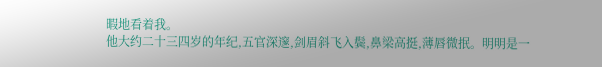暇地看着我。
他大约二十三四岁的年纪,五官深邃,剑眉斜飞入鬓,鼻梁高挺,薄唇微抿。明明是一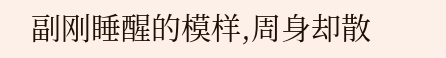副刚睡醒的模样,周身却散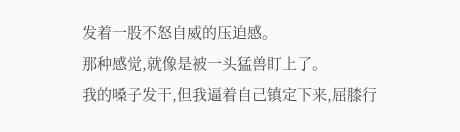发着一股不怒自威的压迫感。
那种感觉,就像是被一头猛兽盯上了。
我的嗓子发干,但我逼着自己镇定下来,屈膝行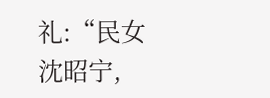礼:“民女沈昭宁,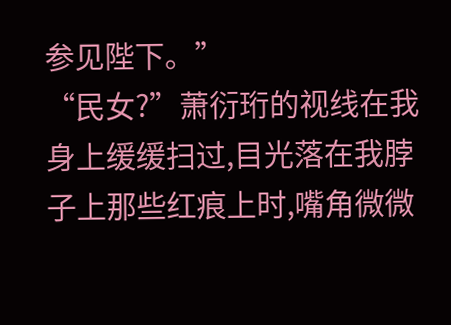参见陛下。”
“民女?”萧衍珩的视线在我身上缓缓扫过,目光落在我脖子上那些红痕上时,嘴角微微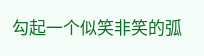勾起一个似笑非笑的弧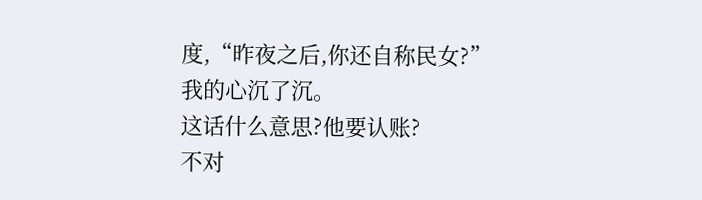度,“昨夜之后,你还自称民女?”
我的心沉了沉。
这话什么意思?他要认账?
不对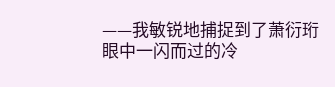——我敏锐地捕捉到了萧衍珩眼中一闪而过的冷